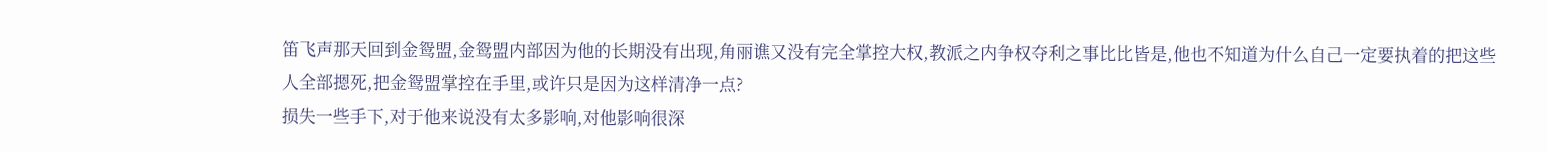笛飞声那天回到金鸳盟,金鸳盟内部因为他的长期没有出现,角丽谯又没有完全掌控大权,教派之内争权夺利之事比比皆是,他也不知道为什么自己一定要执着的把这些人全部摁死,把金鸳盟掌控在手里,或许只是因为这样清净一点?
损失一些手下,对于他来说没有太多影响,对他影响很深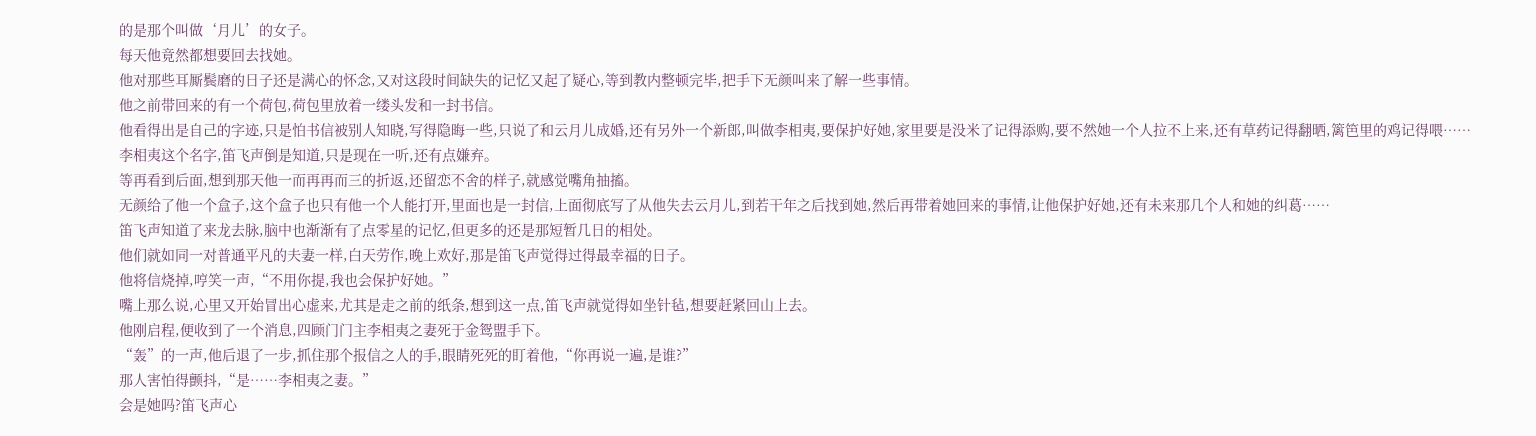的是那个叫做‘月儿’的女子。
每天他竟然都想要回去找她。
他对那些耳厮鬓磨的日子还是满心的怀念,又对这段时间缺失的记忆又起了疑心,等到教内整顿完毕,把手下无颜叫来了解一些事情。
他之前带回来的有一个荷包,荷包里放着一缕头发和一封书信。
他看得出是自己的字迹,只是怕书信被别人知晓,写得隐晦一些,只说了和云月儿成婚,还有另外一个新郎,叫做李相夷,要保护好她,家里要是没米了记得添购,要不然她一个人拉不上来,还有草药记得翻晒,篱笆里的鸡记得喂……
李相夷这个名字,笛飞声倒是知道,只是现在一听,还有点嫌弃。
等再看到后面,想到那天他一而再再而三的折返,还留恋不舍的样子,就感觉嘴角抽搐。
无颜给了他一个盒子,这个盒子也只有他一个人能打开,里面也是一封信,上面彻底写了从他失去云月儿,到若干年之后找到她,然后再带着她回来的事情,让他保护好她,还有未来那几个人和她的纠葛……
笛飞声知道了来龙去脉,脑中也渐渐有了点零星的记忆,但更多的还是那短暂几日的相处。
他们就如同一对普通平凡的夫妻一样,白天劳作,晚上欢好,那是笛飞声觉得过得最幸福的日子。
他将信烧掉,哼笑一声,“不用你提,我也会保护好她。”
嘴上那么说,心里又开始冒出心虚来,尤其是走之前的纸条,想到这一点,笛飞声就觉得如坐针毡,想要赶紧回山上去。
他刚启程,便收到了一个消息,四顾门门主李相夷之妻死于金鸳盟手下。
“轰”的一声,他后退了一步,抓住那个报信之人的手,眼睛死死的盯着他,“你再说一遍,是谁?”
那人害怕得颤抖,“是……李相夷之妻。”
会是她吗?笛飞声心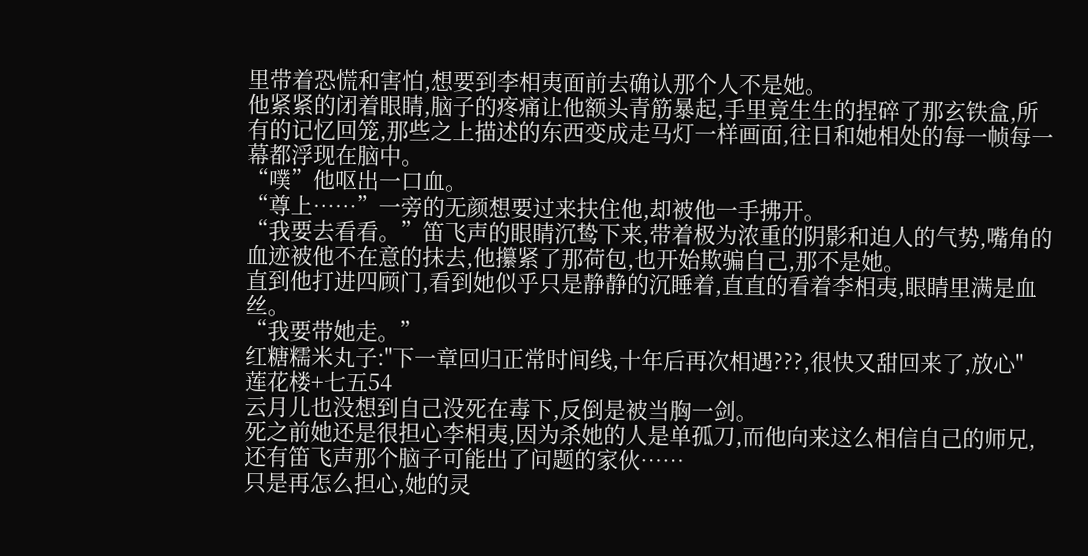里带着恐慌和害怕,想要到李相夷面前去确认那个人不是她。
他紧紧的闭着眼睛,脑子的疼痛让他额头青筋暴起,手里竟生生的捏碎了那玄铁盒,所有的记忆回笼,那些之上描述的东西变成走马灯一样画面,往日和她相处的每一帧每一幕都浮现在脑中。
“噗”他呕出一口血。
“尊上……”一旁的无颜想要过来扶住他,却被他一手拂开。
“我要去看看。”笛飞声的眼睛沉鸷下来,带着极为浓重的阴影和迫人的气势,嘴角的血迹被他不在意的抹去,他攥紧了那荷包,也开始欺骗自己,那不是她。
直到他打进四顾门,看到她似乎只是静静的沉睡着,直直的看着李相夷,眼睛里满是血丝。
“我要带她走。”
红糖糯米丸子:"下一章回归正常时间线,十年后再次相遇???,很快又甜回来了,放心"
莲花楼+七五54
云月儿也没想到自己没死在毒下,反倒是被当胸一剑。
死之前她还是很担心李相夷,因为杀她的人是单孤刀,而他向来这么相信自己的师兄,还有笛飞声那个脑子可能出了问题的家伙……
只是再怎么担心,她的灵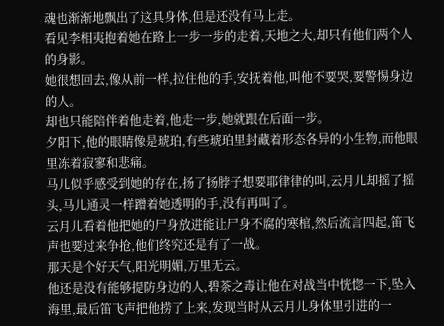魂也渐渐地飘出了这具身体,但是还没有马上走。
看见李相夷抱着她在路上一步一步的走着,天地之大,却只有他们两个人的身影。
她很想回去,像从前一样,拉住他的手,安抚着他,叫他不要哭,要警惕身边的人。
却也只能陪伴着他走着,他走一步,她就跟在后面一步。
夕阳下,他的眼睛像是琥珀,有些琥珀里封藏着形态各异的小生物,而他眼里冻着寂寥和悲痛。
马儿似乎感受到她的存在,扬了扬脖子想要耶律律的叫,云月儿却摇了摇头,马儿通灵一样蹭着她透明的手,没有再叫了。
云月儿看着他把她的尸身放进能让尸身不腐的寒棺,然后流言四起,笛飞声也要过来争抢,他们终究还是有了一战。
那天是个好天气,阳光明媚,万里无云。
他还是没有能够提防身边的人,碧茶之毒让他在对战当中恍惚一下,坠入海里,最后笛飞声把他捞了上来,发现当时从云月儿身体里引进的一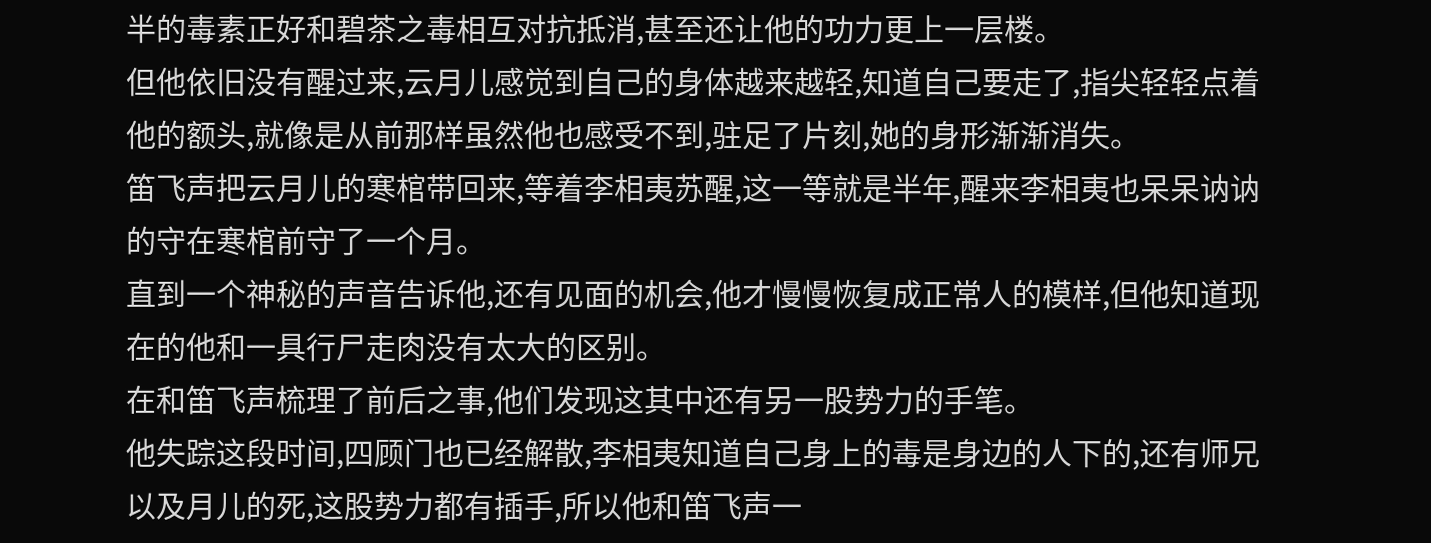半的毒素正好和碧茶之毒相互对抗抵消,甚至还让他的功力更上一层楼。
但他依旧没有醒过来,云月儿感觉到自己的身体越来越轻,知道自己要走了,指尖轻轻点着他的额头,就像是从前那样虽然他也感受不到,驻足了片刻,她的身形渐渐消失。
笛飞声把云月儿的寒棺带回来,等着李相夷苏醒,这一等就是半年,醒来李相夷也呆呆讷讷的守在寒棺前守了一个月。
直到一个神秘的声音告诉他,还有见面的机会,他才慢慢恢复成正常人的模样,但他知道现在的他和一具行尸走肉没有太大的区别。
在和笛飞声梳理了前后之事,他们发现这其中还有另一股势力的手笔。
他失踪这段时间,四顾门也已经解散,李相夷知道自己身上的毒是身边的人下的,还有师兄以及月儿的死,这股势力都有插手,所以他和笛飞声一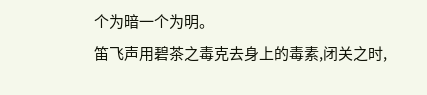个为暗一个为明。
笛飞声用碧茶之毒克去身上的毒素,闭关之时,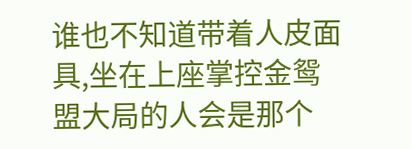谁也不知道带着人皮面具,坐在上座掌控金鸳盟大局的人会是那个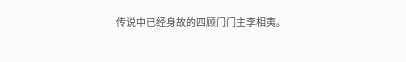传说中已经身故的四顾门门主李相夷。